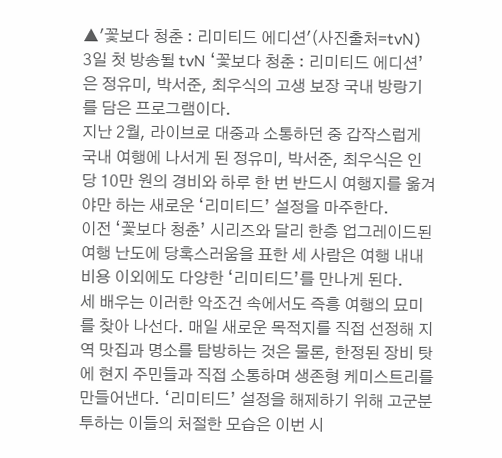▲'꽃보다 청춘 : 리미티드 에디션'(사진출처=tvN)
3일 첫 방송될 tvN ‘꽃보다 청춘 : 리미티드 에디션’은 정유미, 박서준, 최우식의 고생 보장 국내 방랑기를 담은 프로그램이다.
지난 2월, 라이브로 대중과 소통하던 중 갑작스럽게 국내 여행에 나서게 된 정유미, 박서준, 최우식은 인당 10만 원의 경비와 하루 한 번 반드시 여행지를 옮겨야만 하는 새로운 ‘리미티드’ 설정을 마주한다.
이전 ‘꽃보다 청춘’ 시리즈와 달리 한층 업그레이드된 여행 난도에 당혹스러움을 표한 세 사람은 여행 내내 비용 이외에도 다양한 ‘리미티드’를 만나게 된다.
세 배우는 이러한 악조건 속에서도 즉흥 여행의 묘미를 찾아 나선다. 매일 새로운 목적지를 직접 선정해 지역 맛집과 명소를 탐방하는 것은 물론, 한정된 장비 탓에 현지 주민들과 직접 소통하며 생존형 케미스트리를 만들어낸다. ‘리미티드’ 설정을 해제하기 위해 고군분투하는 이들의 처절한 모습은 이번 시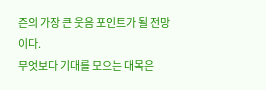즌의 가장 큰 웃음 포인트가 될 전망이다.
무엇보다 기대를 모으는 대목은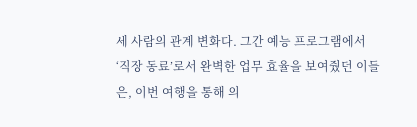세 사람의 관계 변화다. 그간 예능 프로그램에서 ‘직장 동료’로서 완벽한 업무 효율을 보여줬던 이들은, 이번 여행을 통해 의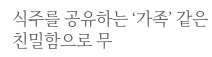식주를 공유하는 ‘가족’ 같은 친밀함으로 무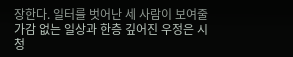장한다. 일터를 벗어난 세 사람이 보여줄 가감 없는 일상과 한층 깊어진 우정은 시청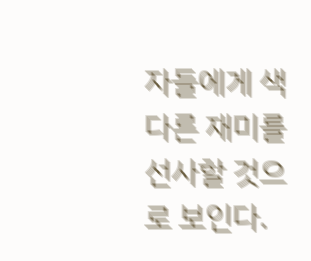자들에게 색다른 재미를 선사할 것으로 보인다.